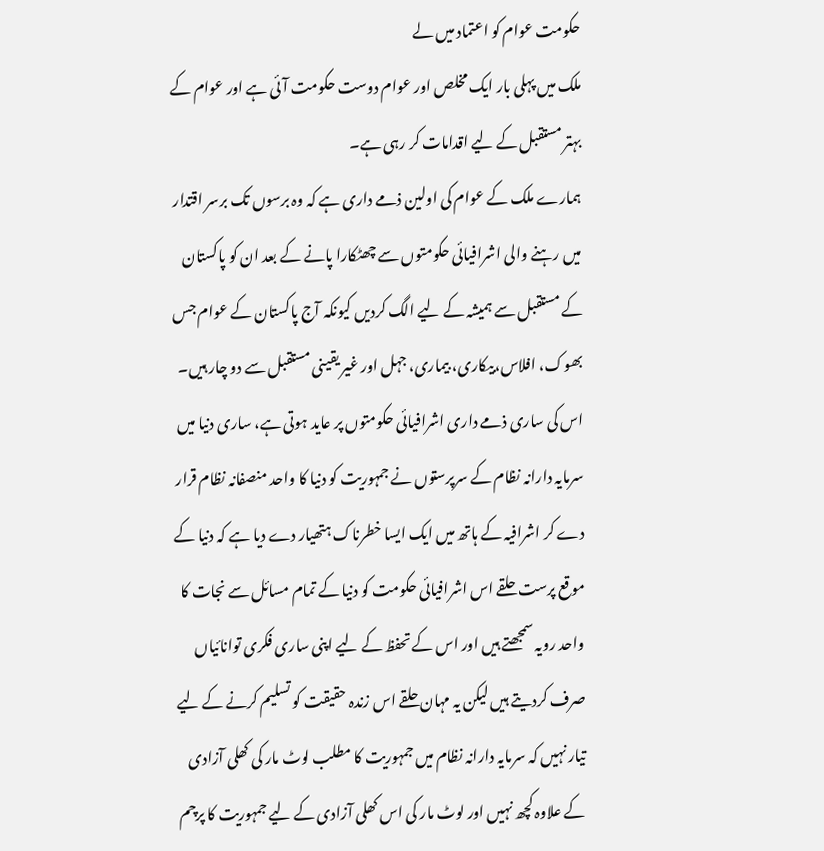حکومت عوام کو اعتماد میں لے
ملک میں پہلی بار ایک مخلص اور عوام دوست حکومت آئی ہے اور عوام کے بہتر مستقبل کے لیے اقدامات کر رہی ہے۔
ہمارے ملک کے عوام کی اولین ذمے داری ہے کہ وہ برسوں تک برسر اقتدار میں رہنے والی اشرافیائی حکومتوں سے چھٹکارا پانے کے بعد ان کو پاکستان کے مستقبل سے ہمیشہ کے لیے الگ کردیں کیونکہ آج پاکستان کے عوام جس بھوک، افلاس،بیکاری، بیماری، جہل اور غیر یقینی مستقبل سے دو چار ہیں۔
اس کی ساری ذمے داری اشرافیائی حکومتوں پر عاید ہوتی ہے، ساری دنیا میں سرمایہ دارانہ نظام کے سرپرستوں نے جمہوریت کو دنیا کا واحد منصفانہ نظام قرار دے کر اشرافیہ کے ہاتھ میں ایک ایسا خطرناک ہتھیار دے دیا ہے کہ دنیا کے موقع پرست حلقے اس اشرافیائی حکومت کو دنیا کے تمام مسائل سے نجات کا واحد رویہ سمجھتے ہیں اور اس کے تحفظ کے لیے اپنی ساری فکری توانائیاں صرف کردیتے ہیں لیکن یہ مہان حلقے اس زندہ حقیقت کو تسلیم کرنے کے لیے تیار نہیں کہ سرمایہ دارانہ نظام میں جمہوریت کا مطلب لوٹ مار کی کھلی آزادی کے علاوہ کچھ نہیں اور لوٹ مار کی اس کھلی آزادی کے لیے جمہوریت کا پرچم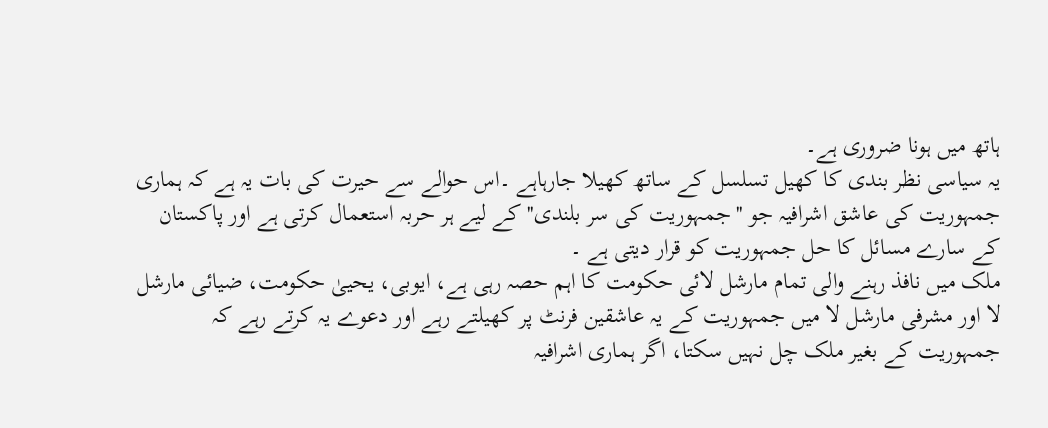ہاتھ میں ہونا ضروری ہے۔
یہ سیاسی نظر بندی کا کھیل تسلسل کے ساتھ کھیلا جارہاہے ۔اس حوالے سے حیرت کی بات یہ ہے کہ ہماری جمہوریت کی عاشق اشرافیہ جو ''جمہوریت کی سر بلندی'' کے لیے ہر حربہ استعمال کرتی ہے اور پاکستان کے سارے مسائل کا حل جمہوریت کو قرار دیتی ہے ۔
ملک میں نافذ رہنے والی تمام مارشل لائی حکومت کا اہم حصہ رہی ہے، ایوبی، یحییٰ حکومت، ضیائی مارشل لا اور مشرفی مارشل لا میں جمہوریت کے یہ عاشقین فرنٹ پر کھیلتے رہے اور دعوے یہ کرتے رہے کہ جمہوریت کے بغیر ملک چل نہیں سکتا، اگر ہماری اشرافیہ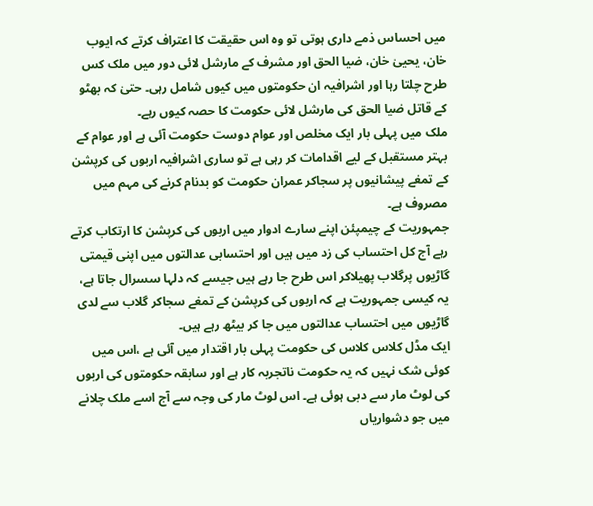میں احساس ذمے داری ہوتی تو وہ اس حقیقت کا اعتراف کرتے کہ ایوب خان، یحییٰ خان، ضیا الحق اور مشرف کے مارشل لائی دور میں ملک کس طرح چلتا رہا اور اشرافیہ ان حکومتوں میں کیوں شامل رہی۔ حتیٰ کہ بھٹو کے قاتل ضیا الحق کی مارشل لائی حکومت کا حصہ کیوں رہے۔
ملک میں پہلی بار ایک مخلص اور عوام دوست حکومت آئی ہے اور عوام کے بہتر مستقبل کے لیے اقدامات کر رہی ہے تو ساری اشرافیہ اربوں کی کرپشن کے تمغے پیشانیوں پر سجاکر عمران حکومت کو بدنام کرنے کی مہم میں مصروف ہے۔
جمہوریت کے چیمپئن اپنے سارے ادوار میں اربوں کی کرپشن کا ارتکاب کرتے رہے آج کل احتساب کی زد میں ہیں اور احتسابی عدالتوں میں اپنی قیمتی گاڑیوں پرگلاب پھیلاکر اس طرح جا رہے ہیں جیسے کہ دلہا سسرال جاتا ہے، یہ کیسی جمہوریت ہے کہ اربوں کی کرپشن کے تمغے سجاکر گلاب سے لدی گاڑیوں میں احتساب عدالتوں میں جا کر بیٹھ رہے ہیں۔
ایک مڈل کلاس کلاس کی حکومت پہلی بار اقتدار میں آئی ہے ،اس میں کوئی شک نہیں کہ یہ حکومت ناتجربہ کار ہے اور سابقہ حکومتوں کی اربوں کی لوٹ مار سے دبی ہوئی ہے۔ اس لوٹ مار کی وجہ سے آج اسے ملک چلانے میں جو دشواریاں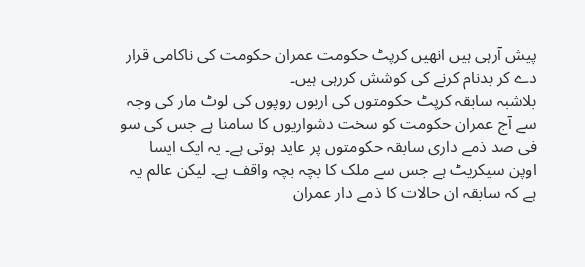پیش آرہی ہیں انھیں کرپٹ حکومت عمران حکومت کی ناکامی قرار دے کر بدنام کرنے کی کوشش کررہی ہیں۔
بلاشبہ سابقہ کرپٹ حکومتوں کی اربوں روپوں کی لوٹ مار کی وجہ سے آج عمران حکومت کو سخت دشواریوں کا سامنا ہے جس کی سو فی صد ذمے داری سابقہ حکومتوں پر عاید ہوتی ہے۔ یہ ایک ایسا اوپن سیکریٹ ہے جس سے ملک کا بچہ بچہ واقف ہے۔ لیکن عالم یہ ہے کہ سابقہ ان حالات کا ذمے دار عمران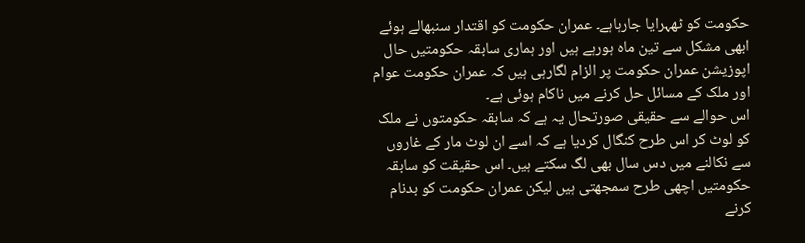حکومت کو ٹھہرایا جارہاہے۔ عمران حکومت کو اقتدار سنبھالے ہوئے ابھی مشکل سے تین ماہ ہورہے ہیں اور ہماری سابقہ حکومتیں حال اپوزیشن عمران حکومت پر الزام لگارہی ہیں کہ عمران حکومت عوام اور ملک کے مسائل حل کرنے میں ناکام ہوئی ہے۔
اس حوالے سے حقیقی صورتحال یہ ہے کہ سابقہ حکومتوں نے ملک کو لوٹ کر اس طرح کنگال کردیا ہے کہ اسے ان لوٹ مار کے غاروں سے نکالنے میں دس سال بھی لگ سکتے ہیں۔ اس حقیقت کو سابقہ حکومتیں اچھی طرح سمجھتی ہیں لیکن عمران حکومت کو بدنام کرنے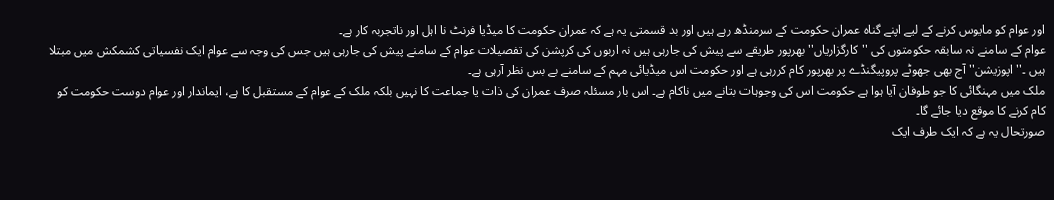اور عوام کو مایوس کرنے کے لیے اپنے گناہ عمران حکومت کے سرمنڈھ رہے ہیں اور بد قسمتی یہ ہے کہ عمران حکومت کا میڈیا فرنٹ نا اہل اور ناتجربہ کار ہے۔
عوام کے سامنے نہ سابقہ حکومتوں کی ''کارگزاریاں'' بھرپور طریقے سے پیش کی جارہی ہیں نہ اربوں کی کرپشن کی تفصیلات عوام کے سامنے پیش کی جارہی ہیں جس کی وجہ سے عوام ایک نفسیاتی کشمکش میں مبتلا ہیں ۔''اپوزیشن'' آج بھی جھوٹے پروپیگنڈے پر بھرپور کام کررہی ہے اور حکومت اس میڈیائی مہم کے سامنے بے بس نظر آرہی ہے۔
ملک میں مہنگائی کا جو طوفان آیا ہوا ہے حکومت اس کی وجوہات بتانے میں ناکام ہے۔ اس بار مسئلہ صرف عمران کی ذات یا جماعت کا نہیں بلکہ ملک کے عوام کے مستقبل کا ہے، ایماندار اور عوام دوست حکومت کو کام کرنے کا موقع دیا جائے گا۔
صورتحال یہ ہے کہ ایک طرف ایک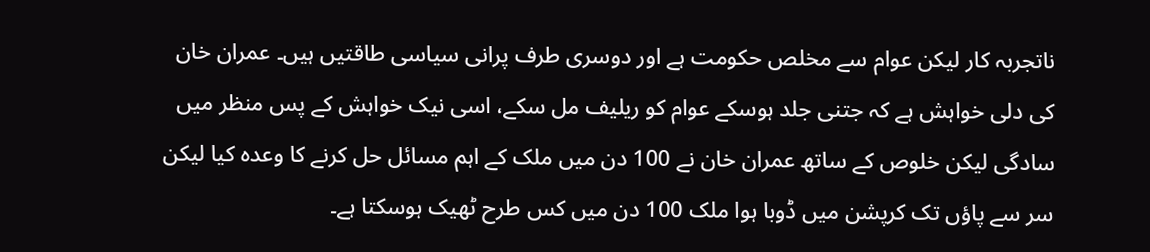ناتجربہ کار لیکن عوام سے مخلص حکومت ہے اور دوسری طرف پرانی سیاسی طاقتیں ہیں۔ عمران خان کی دلی خواہش ہے کہ جتنی جلد ہوسکے عوام کو ریلیف مل سکے، اسی نیک خواہش کے پس منظر میں سادگی لیکن خلوص کے ساتھ عمران خان نے 100 دن میں ملک کے اہم مسائل حل کرنے کا وعدہ کیا لیکن سر سے پاؤں تک کرپشن میں ڈوبا ہوا ملک 100 دن میں کس طرح ٹھیک ہوسکتا ہے۔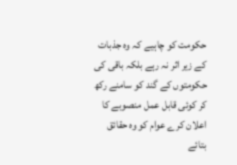حکومت کو چاہیے کہ وہ جذبات کے زیر اثر نہ رہے بلکہ باقی کی حکومتوں کے گند کو سامنے رکھ کر کوئی قابل عمل منصوبے کا اعلان کرے عوام کو وہ حقائق بتائے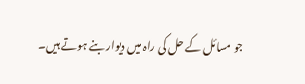جو مسائل کے حل کی راہ میں دیوار بنے ہوتے ہیں۔